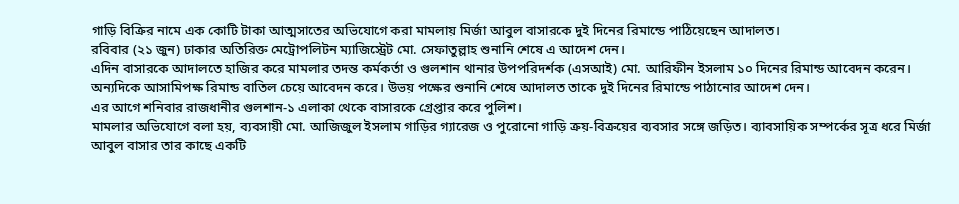গাড়ি বিক্রির নামে এক কোটি টাকা আত্মসাতের অভিযোগে করা মামলায় মির্জা আবুল বাসারকে দুই দিনের রিমান্ডে পাঠিয়েছেন আদালত।
রবিবার (২১ জুন) ঢাকার অতিরিক্ত মেট্রোপলিটন ম্যাজিস্ট্রেট মো. সেফাতুল্লাহ শুনানি শেষে এ আদেশ দেন।
এদিন বাসারকে আদালতে হাজির করে মামলার তদন্ত কর্মকর্তা ও গুলশান থানার উপপরিদর্শক (এসআই) মো. আরিফীন ইসলাম ১০ দিনের রিমান্ড আবেদন করেন। অন্যদিকে আসামিপক্ষ রিমান্ড বাতিল চেয়ে আবেদন করে। উভয় পক্ষের শুনানি শেষে আদালত তাকে দুই দিনের রিমান্ডে পাঠানোর আদেশ দেন।
এর আগে শনিবার রাজধানীর গুলশান-১ এলাকা থেকে বাসারকে গ্রেপ্তার করে পুলিশ।
মামলার অভিযোগে বলা হয়, ব্যবসায়ী মো. আজিজুল ইসলাম গাড়ির গ্যারেজ ও পুরোনো গাড়ি ক্রয়-বিক্রয়ের ব্যবসার সঙ্গে জড়িত। ব্যাবসায়িক সম্পর্কের সূত্র ধরে মির্জা আবুল বাসার তার কাছে একটি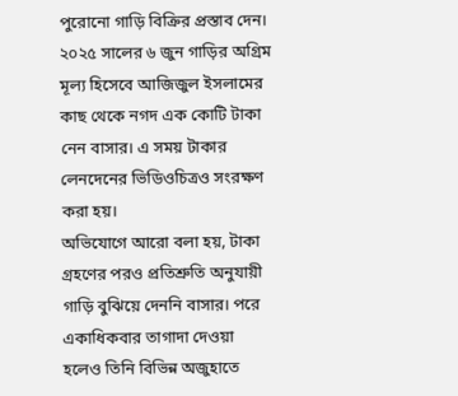পুরোনো গাড়ি বিক্রির প্রস্তাব দেন। ২০২৫ সালের ৬ জুন গাড়ির অগ্রিম মূল্য হিসেবে আজিজুল ইসলামের কাছ থেকে নগদ এক কোটি টাকা নেন বাসার। এ সময় টাকার লেনদেনের ভিডিওচিত্রও সংরক্ষণ করা হয়।
অভিযোগে আরো বলা হয়, টাকা গ্রহণের পরও প্রতিশ্রুতি অনুযায়ী গাড়ি বুঝিয়ে দেননি বাসার। পরে একাধিকবার তাগাদা দেওয়া হলেও তিনি বিভিন্ন অজুহাতে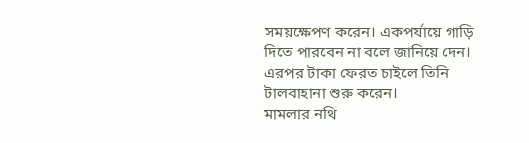সময়ক্ষেপণ করেন। একপর্যায়ে গাড়ি দিতে পারবেন না বলে জানিয়ে দেন। এরপর টাকা ফেরত চাইলে তিনি টালবাহানা শুরু করেন।
মামলার নথি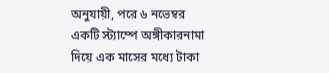অনুযায়ী, পরে ৬ নভেম্বর একটি স্ট্যাম্পে অঙ্গীকারনামা দিয়ে এক মাসের মধ্যে টাকা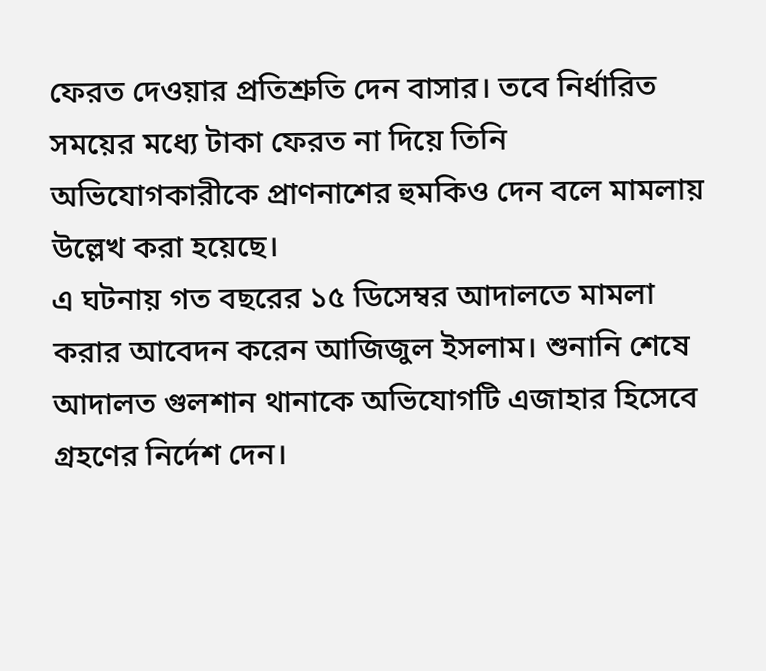ফেরত দেওয়ার প্রতিশ্রুতি দেন বাসার। তবে নির্ধারিত সময়ের মধ্যে টাকা ফেরত না দিয়ে তিনি অভিযোগকারীকে প্রাণনাশের হুমকিও দেন বলে মামলায় উল্লেখ করা হয়েছে।
এ ঘটনায় গত বছরের ১৫ ডিসেম্বর আদালতে মামলা করার আবেদন করেন আজিজুল ইসলাম। শুনানি শেষে আদালত গুলশান থানাকে অভিযোগটি এজাহার হিসেবে গ্রহণের নির্দেশ দেন।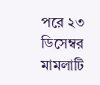পরে ২৩ ডিসেম্বর মামলাটি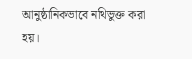আনুষ্ঠানিকভাবে নথিভুক্ত করা হয়।